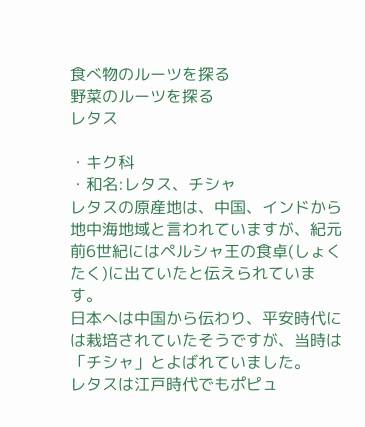食べ物のルーツを探る
野菜のルーツを探る
レタス

・キク科
・和名:レタス、チシャ
レタスの原産地は、中国、インドから地中海地域と言われていますが、紀元前6世紀にはペルシャ王の食卓(しょくたく)に出ていたと伝えられています。
日本へは中国から伝わり、平安時代には栽培されていたそうですが、当時は「チシャ」とよばれていました。
レタスは江戸時代でもポピュ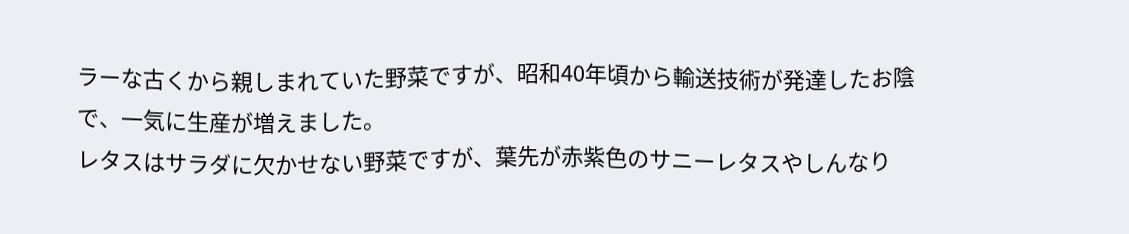ラーな古くから親しまれていた野菜ですが、昭和40年頃から輸送技術が発達したお陰で、一気に生産が増えました。
レタスはサラダに欠かせない野菜ですが、葉先が赤紫色のサニーレタスやしんなり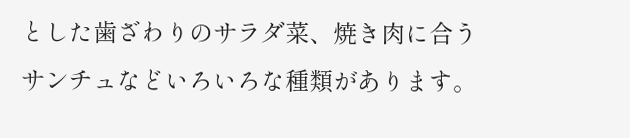とした歯ざわりのサラダ菜、焼き肉に合うサンチュなどいろいろな種類があります。